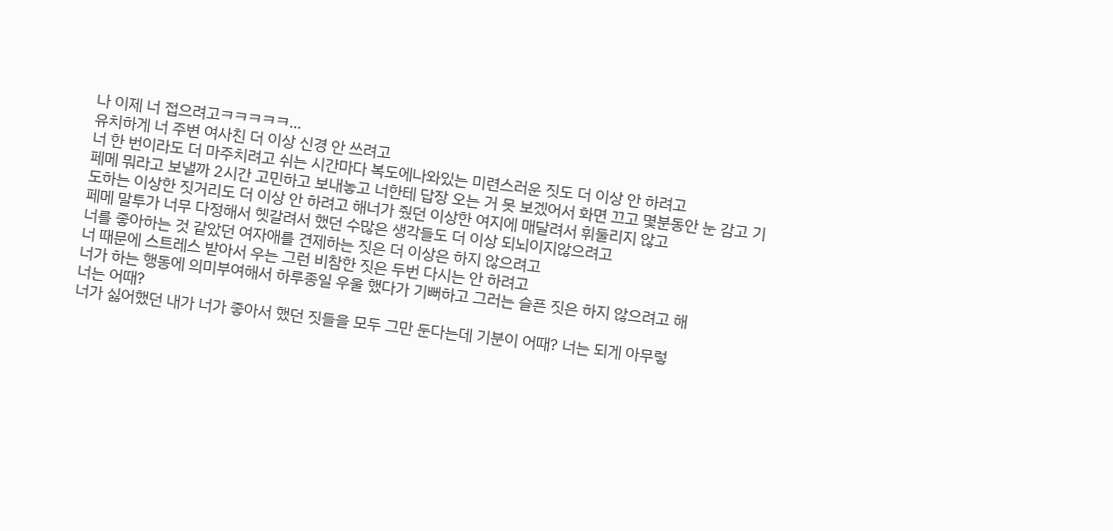나 이제 너 접으려고ㅋㅋㅋㅋㅋ...
유치하게 너 주변 여사친 더 이상 신경 안 쓰려고
너 한 번이라도 더 마주치려고 쉬는 시간마다 복도에나와있는 미련스러운 짓도 더 이상 안 하려고
페메 뭐라고 보낼까 2시간 고민하고 보내놓고 너한테 답장 오는 거 못 보겠어서 화면 끄고 몇분동안 눈 감고 기도하는 이상한 짓거리도 더 이상 안 하려고 해너가 줬던 이상한 여지에 매달려서 휘둘리지 않고
페메 말투가 너무 다정해서 헷갈려서 했던 수많은 생각들도 더 이상 되뇌이지않으려고
너를 좋아하는 것 같았던 여자애를 견제하는 짓은 더 이상은 하지 않으려고
너 때문에 스트레스 받아서 우는 그런 비참한 짓은 두번 다시는 안 하려고
너가 하는 행동에 의미부여해서 하루종일 우울 했다가 기뻐하고 그러는 슬픈 짓은 하지 않으려고 해
너는 어때?
너가 싫어했던 내가 너가 좋아서 했던 짓들을 모두 그만 둔다는데 기분이 어때? 너는 되게 아무렇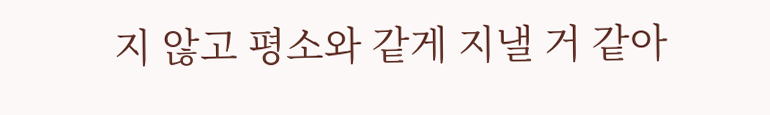지 않고 평소와 같게 지낼 거 같아